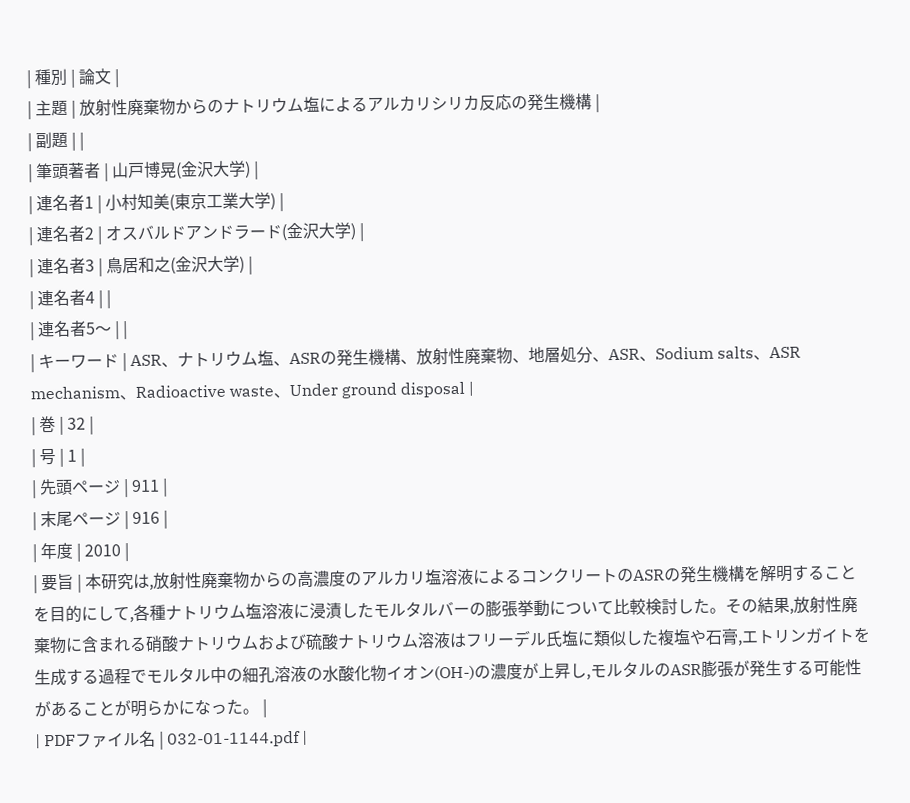| 種別 | 論文 |
| 主題 | 放射性廃棄物からのナトリウム塩によるアルカリシリカ反応の発生機構 |
| 副題 | |
| 筆頭著者 | 山戸博晃(金沢大学) |
| 連名者1 | 小村知美(東京工業大学) |
| 連名者2 | オスバルドアンドラード(金沢大学) |
| 連名者3 | 鳥居和之(金沢大学) |
| 連名者4 | |
| 連名者5〜 | |
| キーワード | ASR、ナトリウム塩、ASRの発生機構、放射性廃棄物、地層処分、ASR、Sodium salts、ASR mechanism、Radioactive waste、Under ground disposal |
| 巻 | 32 |
| 号 | 1 |
| 先頭ページ | 911 |
| 末尾ページ | 916 |
| 年度 | 2010 |
| 要旨 | 本研究は,放射性廃棄物からの高濃度のアルカリ塩溶液によるコンクリートのASRの発生機構を解明することを目的にして,各種ナトリウム塩溶液に浸漬したモルタルバーの膨張挙動について比較検討した。その結果,放射性廃棄物に含まれる硝酸ナトリウムおよび硫酸ナトリウム溶液はフリーデル氏塩に類似した複塩や石膏,エトリンガイトを生成する過程でモルタル中の細孔溶液の水酸化物イオン(OH-)の濃度が上昇し,モルタルのASR膨張が発生する可能性があることが明らかになった。 |
| PDFファイル名 | 032-01-1144.pdf |